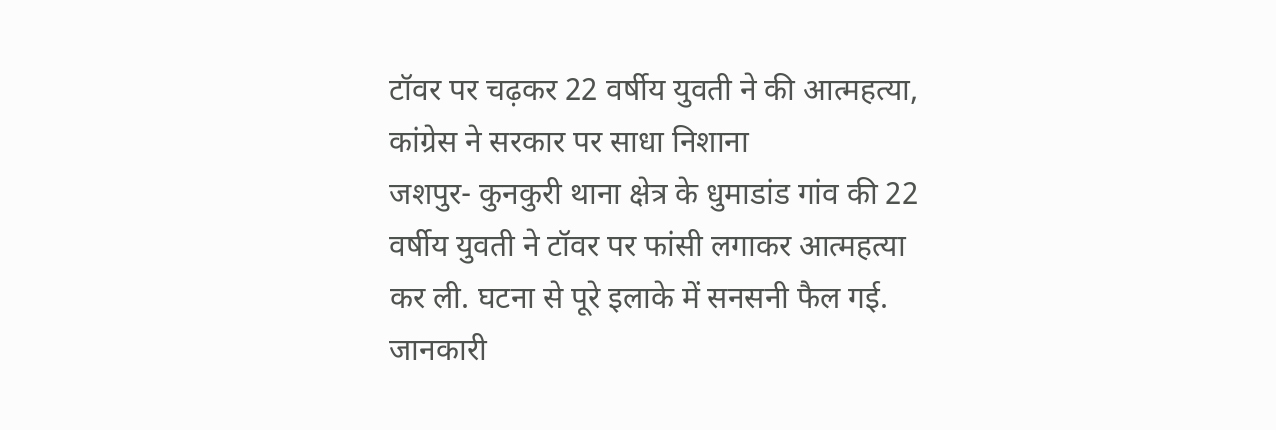टॉवर पर चढ़कर 22 वर्षीय युवती ने की आत्महत्या, कांग्रेस ने सरकार पर साधा निशाना
जशपुर- कुनकुरी थाना क्षेत्र के धुमाडांड गांव की 22 वर्षीय युवती ने टॉवर पर फांसी लगाकर आत्महत्या कर ली. घटना से पूरे इलाके में सनसनी फैल गई. जानकारी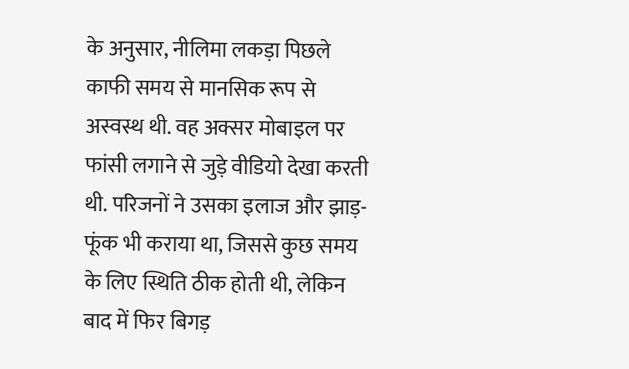के अनुसार, नीलिमा लकड़ा पिछले काफी समय से मानसिक रूप से अस्वस्थ थी. वह अक्सर मोबाइल पर फांसी लगाने से जुड़े वीडियो देखा करती थी. परिजनों ने उसका इलाज और झाड़-फूंक भी कराया था, जिससे कुछ समय के लिए स्थिति ठीक होती थी, लेकिन बाद में फिर बिगड़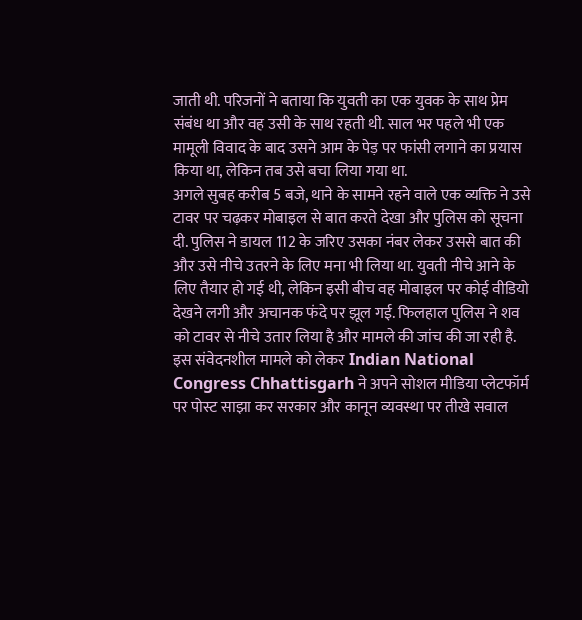जाती थी. परिजनों ने बताया कि युवती का एक युवक के साथ प्रेम संबंध था और वह उसी के साथ रहती थी. साल भर पहले भी एक मामूली विवाद के बाद उसने आम के पेड़ पर फांसी लगाने का प्रयास किया था, लेकिन तब उसे बचा लिया गया था.
अगले सुबह करीब 5 बजे, थाने के सामने रहने वाले एक व्यक्ति ने उसे टावर पर चढ़कर मोबाइल से बात करते देखा और पुलिस को सूचना दी. पुलिस ने डायल 112 के जरिए उसका नंबर लेकर उससे बात की और उसे नीचे उतरने के लिए मना भी लिया था. युवती नीचे आने के लिए तैयार हो गई थी, लेकिन इसी बीच वह मोबाइल पर कोई वीडियो देखने लगी और अचानक फंदे पर झूल गई. फिलहाल पुलिस ने शव को टावर से नीचे उतार लिया है और मामले की जांच की जा रही है.
इस संवेदनशील मामले को लेकर Indian National Congress Chhattisgarh ने अपने सोशल मीडिया प्लेटफॉर्म पर पोस्ट साझा कर सरकार और कानून व्यवस्था पर तीखे सवाल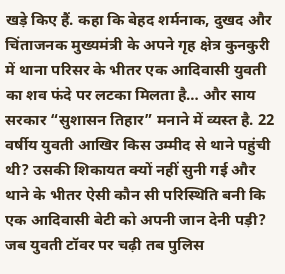खड़े किए हैं. कहा कि बेहद शर्मनाक, दुखद और चिंताजनक मुख्यमंत्री के अपने गृह क्षेत्र कुनकुरी में थाना परिसर के भीतर एक आदिवासी युवती का शव फंदे पर लटका मिलता है… और साय सरकार “सुशासन तिहार” मनाने में व्यस्त है. 22 वर्षीय युवती आखिर किस उम्मीद से थाने पहुंची थी? उसकी शिकायत क्यों नहीं सुनी गई और थाने के भीतर ऐसी कौन सी परिस्थिति बनी कि एक आदिवासी बेटी को अपनी जान देनी पड़ी?
जब युवती टॉवर पर चढ़ी तब पुलिस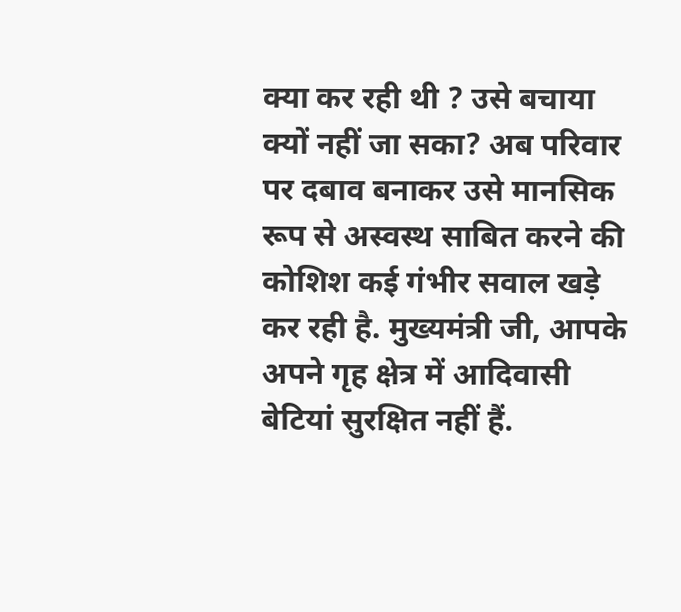क्या कर रही थी ? उसे बचाया क्यों नहीं जा सका? अब परिवार पर दबाव बनाकर उसे मानसिक रूप से अस्वस्थ साबित करने की कोशिश कई गंभीर सवाल खड़े कर रही है. मुख्यमंत्री जी, आपके अपने गृह क्षेत्र में आदिवासी बेटियां सुरक्षित नहीं हैं.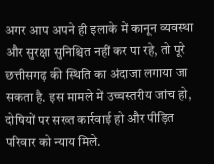अगर आप अपने ही इलाके में कानून व्यवस्था और सुरक्षा सुनिश्चित नहीं कर पा रहे, तो पूरे छत्तीसगढ़ की स्थिति का अंदाजा लगाया जा सकता है. इस मामले में उच्चस्तरीय जांच हो, दोषियों पर सख्त कार्रवाई हो और पीड़ित परिवार को न्याय मिले.